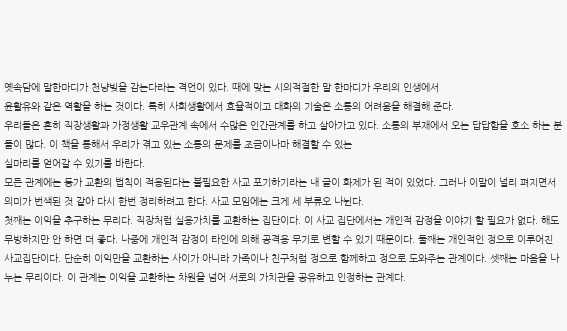옛속담에 말한마디가 천냥빚을 감는다라는 격언이 있다. 때에 맞는 시의적절한 말 한마디가 우리의 인생에서
윤활유와 같은 역활을 하는 것이다. 특히 사회생활에서 효율적이고 대화의 기술은 소통의 어려움을 해결해 준다.
우리들은 흔히 직장생활과 가정생활 교우관계 속에서 수많은 인간관계를 하고 살아가고 있다. 소통의 부재에서 오는 답답함을 호소 하는 분들이 많다. 이 책을 통해서 우리가 겪고 있는 소통의 문제를 조금이나마 해결할 수 있는
실마리를 얻어갈 수 있기를 바란다.
모든 관계에는 등가 교환의 법칙이 적용된다는 불필요한 사교 포기하기라는 내 글이 화제가 된 적이 있었다. 그러나 이말이 널리 펴지면서 의미가 번색된 것 같아 다시 한번 정리하려고 한다. 사교 모임에는 크게 세 부류오 나뉜다.
첫째는 이익을 추구하는 무리다. 직장처럼 실용가치를 교환하는 집단이다. 이 사교 집단에서는 개인적 감정을 이야기 할 필요가 없다. 해도 무방하지만 안 하면 더 좋다. 나중에 개인적 감정이 타인에 의해 공격용 무기로 변할 수 있기 때문이다. 둘째는 개인적인 정으로 이루어진 사교집단이다. 단순히 이익만을 교환하는 사이가 아니라 가족이나 친구처럼 정으로 함께하고 정으로 도와주는 관계이다. 셋째는 마음을 나누는 무리이다. 이 관계는 이익을 교환하는 차원을 넘어 서로의 가치관을 공유하고 인정하는 관계다.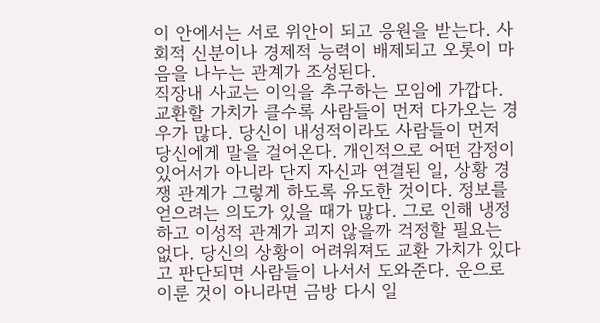이 안에서는 서로 위안이 되고 응원을 받는다. 사회적 신분이나 경제적 능력이 배제되고 오롯이 마음을 나누는 관계가 조성된다.
직장내 사교는 이익을 추구하는 모임에 가깝다. 교환할 가치가 클수록 사람들이 먼저 다가오는 경우가 많다. 당신이 내성적이라도 사람들이 먼저 당신에게 말을 걸어온다. 개인적으로 어떤 감정이 있어서가 아니라 단지 자신과 연결된 일, 상황 경쟁 관계가 그렇게 하도록 유도한 것이다. 정보를 얻으려는 의도가 있을 때가 많다. 그로 인해 냉정하고 이성적 관계가 괴지 않을까 걱정할 필요는 없다. 당신의 상황이 어려워져도 교환 가치가 있다고 판단되면 사람들이 나서서 도와준다. 운으로 이룬 것이 아니라면 금방 다시 일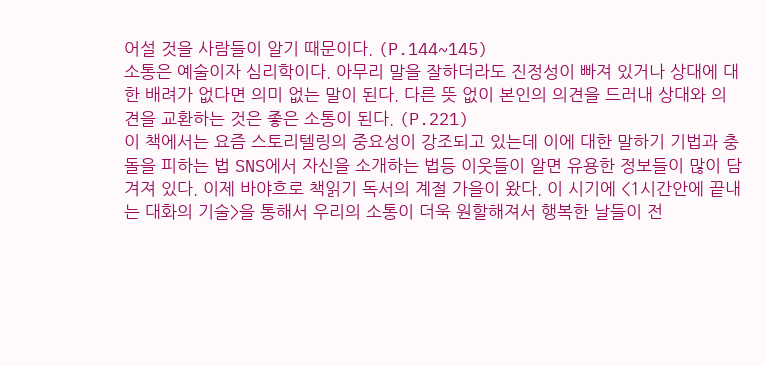어설 것을 사람들이 알기 때문이다. (P.144~145)
소통은 예술이자 심리학이다. 아무리 말을 잘하더라도 진정성이 빠져 있거나 상대에 대한 배려가 없다면 의미 없는 말이 된다. 다른 뜻 없이 본인의 의견을 드러내 상대와 의견을 교환하는 것은 좋은 소통이 된다. (P.221)
이 책에서는 요즘 스토리텔링의 중요성이 강조되고 있는데 이에 대한 말하기 기법과 충돌을 피하는 법 SNS에서 자신을 소개하는 법등 이웃들이 알면 유용한 정보들이 많이 담겨져 있다. 이제 바야흐로 책읽기 독서의 계절 가을이 왔다. 이 시기에 <1시간안에 끝내는 대화의 기술>을 통해서 우리의 소통이 더욱 원할해져서 행복한 날들이 전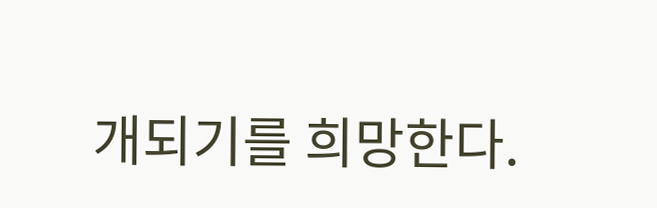개되기를 희망한다.